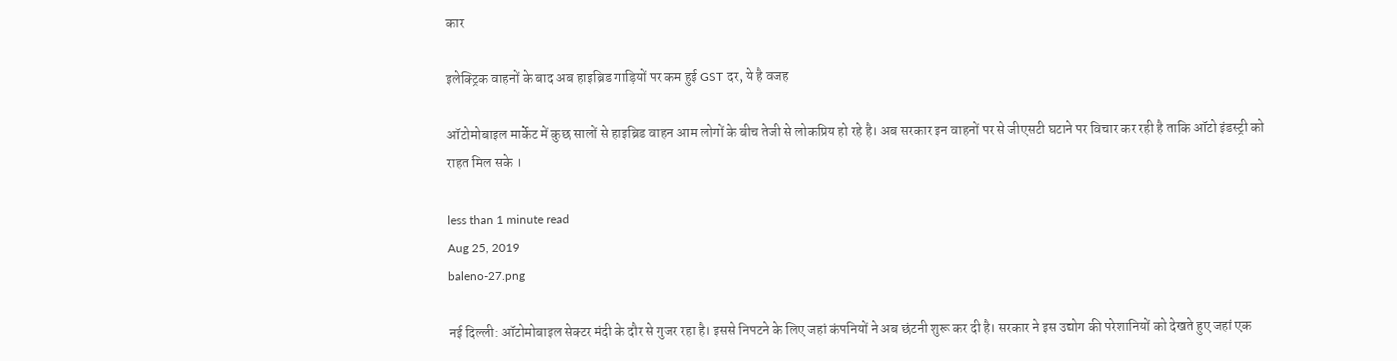कार

इलेक्ट्रिक वाहनों के बाद अब हाइब्रिड गाड़ियों पर कम हुई GST दर, ये है वजह

ऑटोमोबाइल मार्केट में कुछ सालों से हाइब्रिड वाहन आम लोगों के बीच तेजी से लोकप्रिय हो रहे है। अब सरकार इन वाहनों पर से जीएसटी घटाने पर विचार कर रही है ताकि ऑटो इंडस्ट्री को राहत मिल सके ।

less than 1 minute read
Aug 25, 2019
baleno-27.png

नई दिल्ली: ऑटोमोबाइल सेक्टर मंदी के दौर से गुजर रहा है। इससे निपटने के लिए जहां कंपनियों ने अब छंटनी शुरू कर दी है। सरकार ने इस उद्योग की परेशानियों को देखते हुए जहां एक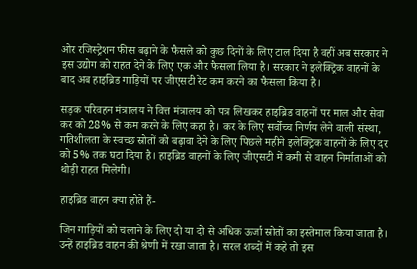ओर रजिस्ट्रेशन फीस बढ़ाने के फैसले को कुछ दिनों के लिए टाल दिया है वहीं अब सरकार ने इस उद्योग को राहत देने के लिए एक और फैसला लिया है। सरकार ने इलेक्ट्रिक वाहनों के बाद अब हाइब्रिड गाड़ियों पर जीएसटी रेट कम करने का फैसला किया है।

सड़क परिवहन मंत्रालय ने वित्त मंत्रालय को पत्र लिखकर हाइब्रिड वाहनों पर माल और सेवा कर को 28% से कम करने के लिए कहा है। कर के लिए सर्वोच्च निर्णय लेने वाली संस्था, गतिशीलता के स्वच्छ स्रोतों को बढ़ावा देने के लिए पिछले महीने इलेक्ट्रिक वाहनों के लिए दर को 5% तक घटा दिया है। हाइब्रिड वाहनों के लिए जीएसटी में कमी से वाहन निर्माताओं को थोड़ी राहत मिलेगी।

हाइब्रिड वाहन क्या होते हैं-

जिन गाड़ियों को चलाने के लिए दो या दो से अधिक ऊर्जा स्रोतों का इस्तेमाल किया जाता है। उन्हें हाइब्रिड वाहन की श्रेणी में रखा जाता है। सरल शब्दों में कहे तो इस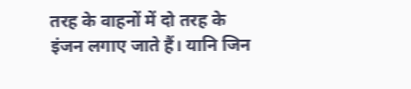तरह के वाहनों में दो तरह के इंजन लगाए जाते हैं। यानि जिन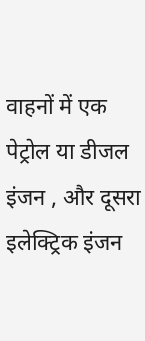वाहनों में एक पेट्रोल या डीजल इंजन , और दूसरा इलेक्ट्रिक इंजन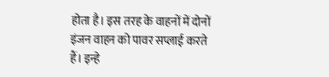होता है। इस तरह के वाहनों में दोनों इंजन वाहन को पावर सप्लाई करते हैं। इन्हे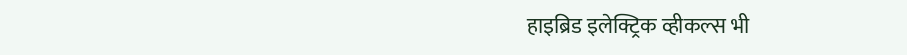हाइब्रिड इलेक्ट्रिक व्हीकल्स भी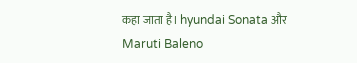कहा जाता है। hyundai Sonata और Maruti Baleno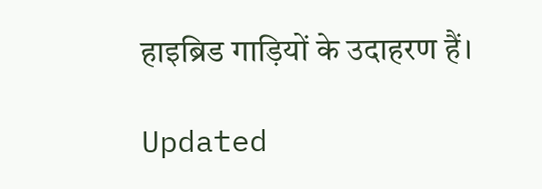हाइब्रिड गाड़ियों के उदाहरण हैं।

Updated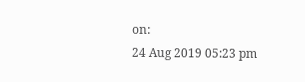on:
24 Aug 2019 05:23 pm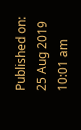Published on:
25 Aug 2019 10:01 am